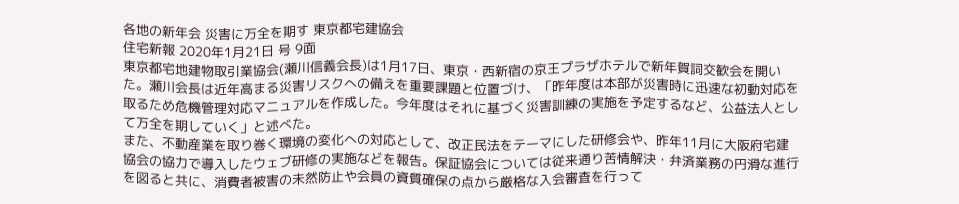各地の新年会 災害に万全を期す 東京都宅建協会
住宅新報 2020年1月21日 号 9面
東京都宅地建物取引業協会(瀬川信義会長)は1月17日、東京・西新宿の京王プラザホテルで新年賀詞交歓会を開いた。瀬川会長は近年高まる災害リスクへの備えを重要課題と位置づけ、「昨年度は本部が災害時に迅速な初動対応を取るため危機管理対応マニュアルを作成した。今年度はそれに基づく災害訓練の実施を予定するなど、公益法人として万全を期していく」と述べた。
また、不動産業を取り巻く環境の変化への対応として、改正民法をテーマにした研修会や、昨年11月に大阪府宅建協会の協力で導入したウェブ研修の実施などを報告。保証協会については従来通り苦情解決・弁済業務の円滑な進行を図ると共に、消費者被害の未然防止や会員の資質確保の点から厳格な入会審査を行って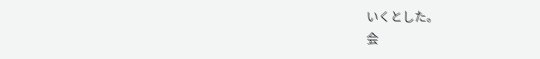いくとした。
会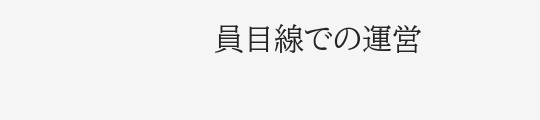員目線での運営